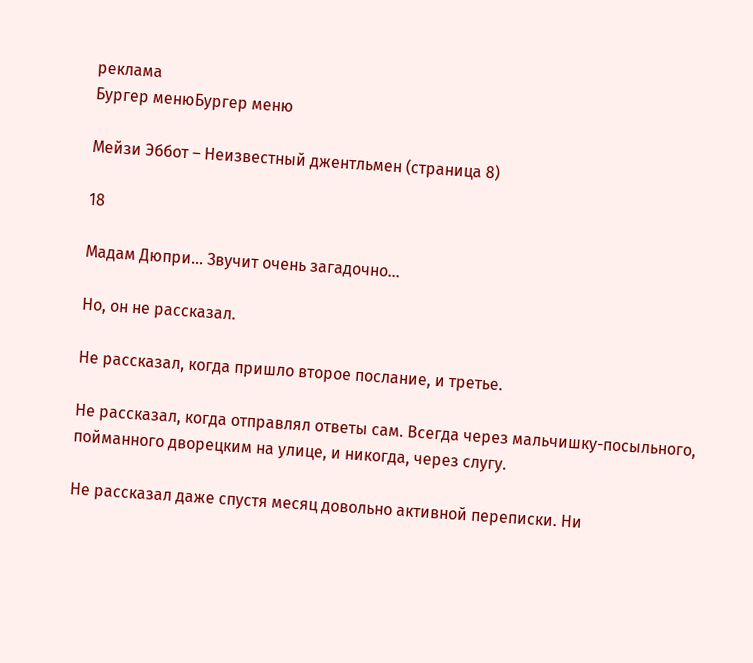реклама
Бургер менюБургер меню

Мейзи Эббот – Неизвестный джентльмен (страница 8)

18

Мадам Дюпри… Звучит очень загадочно…

Но, он не рассказал.

Не рассказал, когда пришло второе послание, и третье.

Не рассказал, когда отправлял ответы сам. Всегда через мальчишку-посыльного, пойманного дворецким на улице, и никогда, через слугу.

Не рассказал даже спустя месяц довольно активной переписки. Ни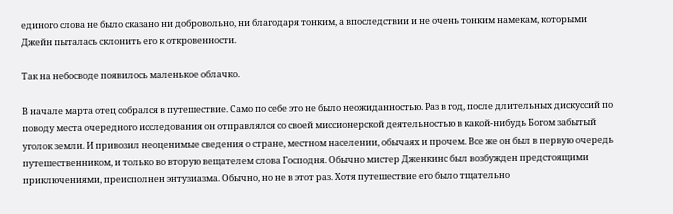единого слова не было сказано ни добровольно, ни благодаря тонким, а впоследствии и не очень тонким намекам, которыми Джейн пыталась склонить его к откровенности.

Так на небосводе появилось маленькое облачко.

В начале марта отец собрался в путешествие. Само по себе это не было неожиданностью. Раз в год, после длительных дискуссий по поводу места очередного исследования он отправлялся со своей миссионерской деятельностью в какой-нибудь Богом забытый уголок земли. И привозил неоценимые сведения о стране, местном населении, обычаях и прочем. Все же он был в первую очередь путешественником, и только во вторую вещателем слова Господня. Обычно мистер Дженкинс был возбужден предстоящими приключениями, преисполнен энтузиазма. Обычно, но не в этот раз. Хотя путешествие его было тщательно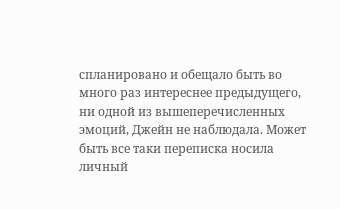спланировано и обещало быть во много раз интереснее предыдущего, ни одной из вышеперечисленных эмоций, Джейн не наблюдала. Может быть все таки переписка носила личный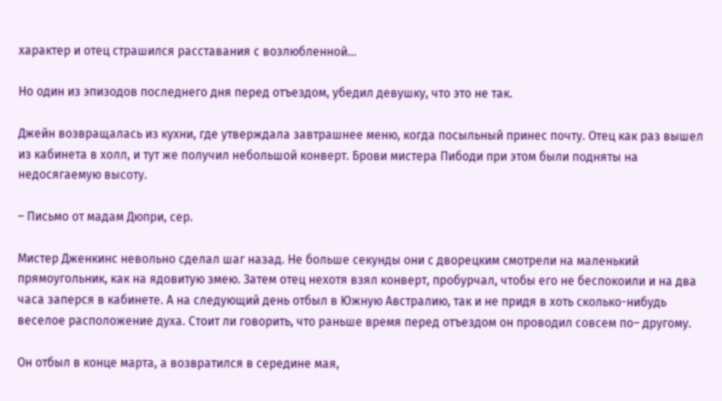характер и отец страшился расставания с возлюбленной…

Но один из эпизодов последнего дня перед отъездом, убедил девушку, что это не так.

Джейн возвращалась из кухни, где утверждала завтрашнее меню, когда посыльный принес почту. Отец как раз вышел из кабинета в холл, и тут же получил небольшой конверт. Брови мистера Пибоди при этом были подняты на недосягаемую высоту.

– Письмо от мадам Дюпри, сер.

Мистер Дженкинс невольно сделал шаг назад. Не больше секунды они с дворецким смотрели на маленький прямоугольник, как на ядовитую змею. Затем отец нехотя взял конверт, пробурчал, чтобы его не беспокоили и на два часа заперся в кабинете. А на следующий день отбыл в Южную Австралию, так и не придя в хоть сколько-нибудь веселое расположение духа. Стоит ли говорить, что раньше время перед отъездом он проводил совсем по– другому.

Он отбыл в конце марта, а возвратился в середине мая,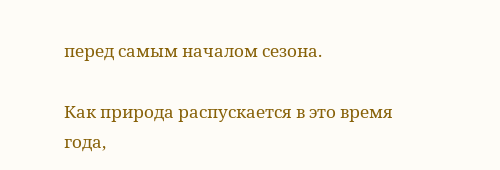перед самым началом сезона.

Как природа распускается в это время года,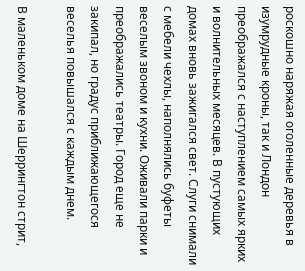роскошно наряжая оголенные деревья в изумрудные кроны, так и Лондон преображался с наступлением самых ярких и волнительных месяцев. В пустующих домах вновь зажигался свет. Слуги снимали с мебели чехлы, наполнялись буфеты веселым звоном и кухни. Оживали парки и преображались театры. Город еще не закипал, но градус приближающегося веселья повышался с каждым днем.

В маленьком доме на Шеррингтон стрит,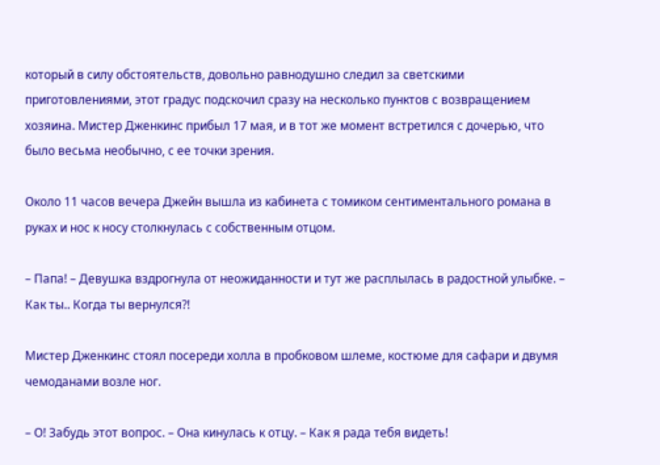который в силу обстоятельств, довольно равнодушно следил за светскими приготовлениями, этот градус подскочил сразу на несколько пунктов с возвращением хозяина. Мистер Дженкинс прибыл 17 мая, и в тот же момент встретился с дочерью, что было весьма необычно, с ее точки зрения.

Около 11 часов вечера Джейн вышла из кабинета с томиком сентиментального романа в руках и нос к носу столкнулась с собственным отцом.

– Папа! – Девушка вздрогнула от неожиданности и тут же расплылась в радостной улыбке. – Как ты.. Когда ты вернулся?!

Мистер Дженкинс стоял посереди холла в пробковом шлеме, костюме для сафари и двумя чемоданами возле ног.

– О! Забудь этот вопрос. – Она кинулась к отцу. – Как я рада тебя видеть!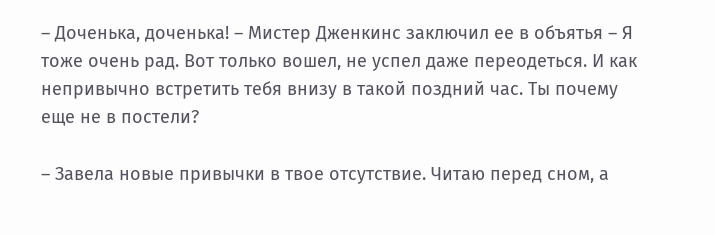– Доченька, доченька! – Мистер Дженкинс заключил ее в объятья – Я тоже очень рад. Вот только вошел, не успел даже переодеться. И как непривычно встретить тебя внизу в такой поздний час. Ты почему еще не в постели?

– Завела новые привычки в твое отсутствие. Читаю перед сном, а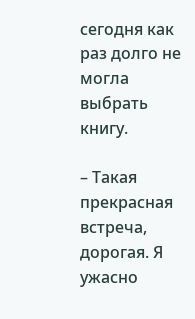сегодня как раз долго не могла выбрать книгу.

– Такая прекрасная встреча, дорогая. Я ужасно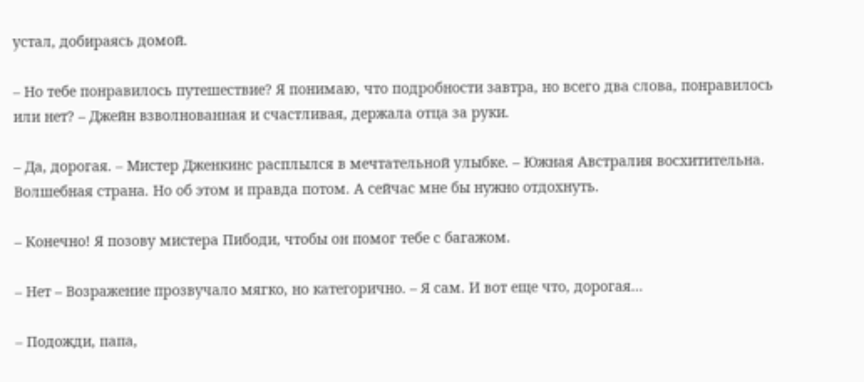устал, добираясь домой.

– Но тебе понравилось путешествие? Я понимаю, что подробности завтра, но всего два слова, понравилось или нет? – Джейн взволнованная и счастливая, держала отца за руки.

– Да, дорогая. – Мистер Дженкинс расплылся в мечтательной улыбке. – Южная Австралия восхитительна. Волшебная страна. Но об этом и правда потом. А сейчас мне бы нужно отдохнуть.

– Конечно! Я позову мистера Пибоди, чтобы он помог тебе с багажом.

– Нет – Возражение прозвучало мягко, но категорично. – Я сам. И вот еще что, дорогая…

– Подожди, папа,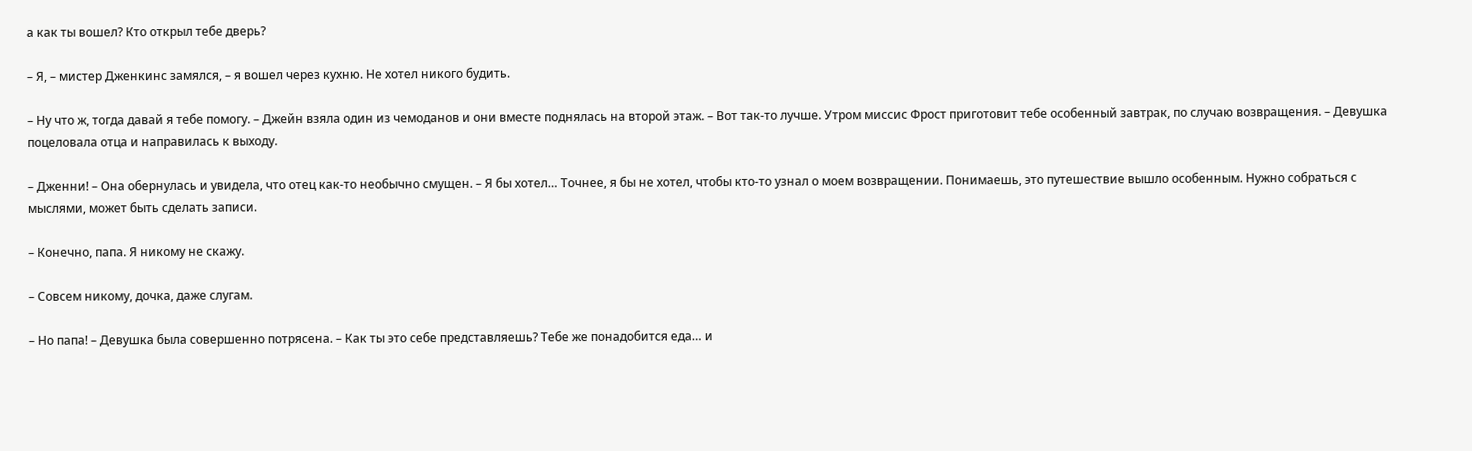а как ты вошел? Кто открыл тебе дверь?

– Я, – мистер Дженкинс замялся, – я вошел через кухню. Не хотел никого будить.

– Ну что ж, тогда давай я тебе помогу. – Джейн взяла один из чемоданов и они вместе поднялась на второй этаж. – Вот так-то лучше. Утром миссис Фрост приготовит тебе особенный завтрак, по случаю возвращения. – Девушка поцеловала отца и направилась к выходу.

– Дженни! – Она обернулась и увидела, что отец как-то необычно смущен. – Я бы хотел… Точнее, я бы не хотел, чтобы кто-то узнал о моем возвращении. Понимаешь, это путешествие вышло особенным. Нужно собраться с мыслями, может быть сделать записи.

– Конечно, папа. Я никому не скажу.

– Совсем никому, дочка, даже слугам.

– Но папа! – Девушка была совершенно потрясена. – Как ты это себе представляешь? Тебе же понадобится еда… и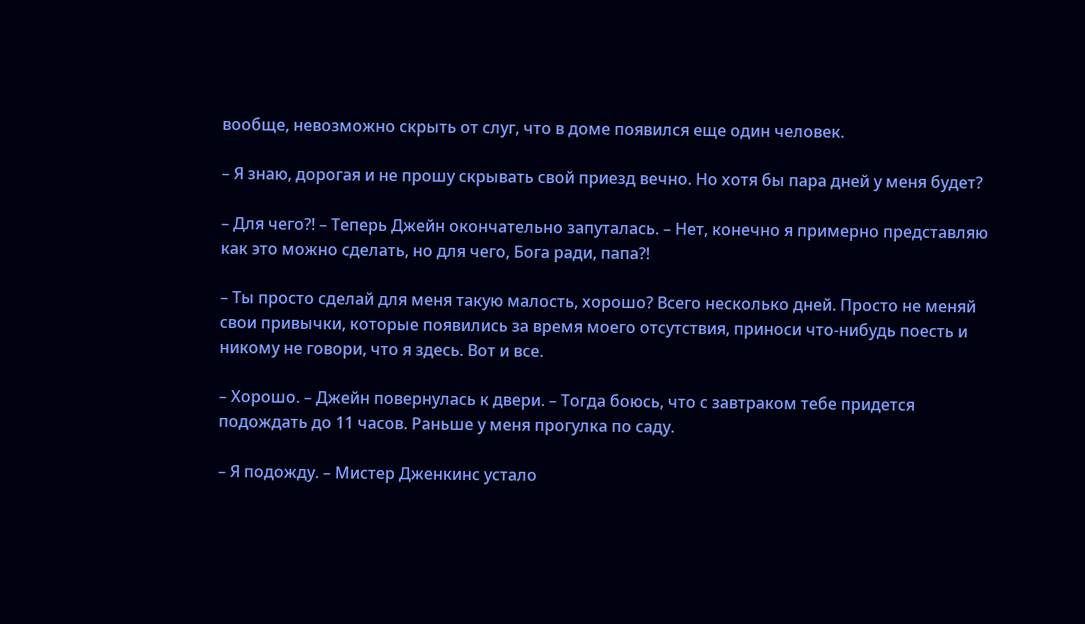вообще, невозможно скрыть от слуг, что в доме появился еще один человек.

– Я знаю, дорогая и не прошу скрывать свой приезд вечно. Но хотя бы пара дней у меня будет?

– Для чего?! – Теперь Джейн окончательно запуталась. – Нет, конечно я примерно представляю как это можно сделать, но для чего, Бога ради, папа?!

– Ты просто сделай для меня такую малость, хорошо? Всего несколько дней. Просто не меняй свои привычки, которые появились за время моего отсутствия, приноси что-нибудь поесть и никому не говори, что я здесь. Вот и все.

– Хорошо. – Джейн повернулась к двери. – Тогда боюсь, что с завтраком тебе придется подождать до 11 часов. Раньше у меня прогулка по саду.

– Я подожду. – Мистер Дженкинс устало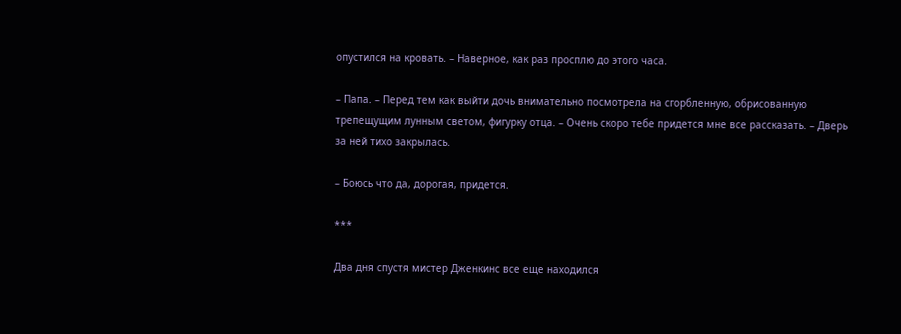опустился на кровать. – Наверное, как раз просплю до этого часа.

– Папа. – Перед тем как выйти дочь внимательно посмотрела на сгорбленную, обрисованную трепещущим лунным светом, фигурку отца. – Очень скоро тебе придется мне все рассказать. – Дверь за ней тихо закрылась.

– Боюсь что да, дорогая, придется.

***

Два дня спустя мистер Дженкинс все еще находился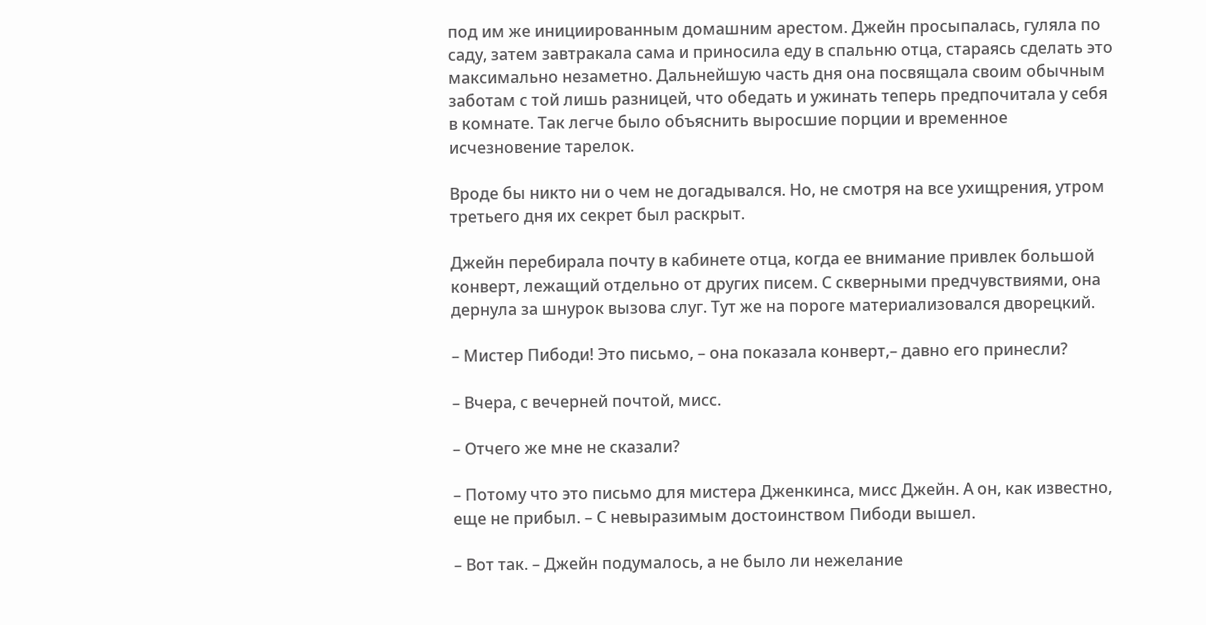под им же инициированным домашним арестом. Джейн просыпалась, гуляла по саду, затем завтракала сама и приносила еду в спальню отца, стараясь сделать это максимально незаметно. Дальнейшую часть дня она посвящала своим обычным заботам с той лишь разницей, что обедать и ужинать теперь предпочитала у себя в комнате. Так легче было объяснить выросшие порции и временное исчезновение тарелок.

Вроде бы никто ни о чем не догадывался. Но, не смотря на все ухищрения, утром третьего дня их секрет был раскрыт.

Джейн перебирала почту в кабинете отца, когда ее внимание привлек большой конверт, лежащий отдельно от других писем. С скверными предчувствиями, она дернула за шнурок вызова слуг. Тут же на пороге материализовался дворецкий.

– Мистер Пибоди! Это письмо, – она показала конверт,– давно его принесли?

– Вчера, с вечерней почтой, мисс.

– Отчего же мне не сказали?

– Потому что это письмо для мистера Дженкинса, мисс Джейн. А он, как известно, еще не прибыл. – С невыразимым достоинством Пибоди вышел.

– Вот так. – Джейн подумалось, а не было ли нежелание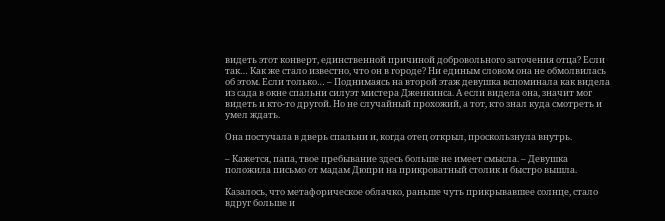видеть этот конверт, единственной причиной добровольного заточения отца? Если так… Как же стало известно, что он в городе? Ни единым словом она не обмолвилась об этом. Если только… – Поднимаясь на второй этаж девушка вспоминала как видела из сада в окне спальни силуэт мистера Дженкинса. А если видела она, значит мог видеть и кто-то другой. Но не случайный прохожий, а тот, кто знал куда смотреть и умел ждать.

Она постучала в дверь спальни и, когда отец открыл, проскользнула внутрь.

– Кажется, папа, твое пребывание здесь больше не имеет смысла. – Девушка положила письмо от мадам Дюпри на прикроватный столик и быстро вышла.

Казалось, что метафорическое облачко, раньше чуть прикрывавшее солнце, стало вдруг больше и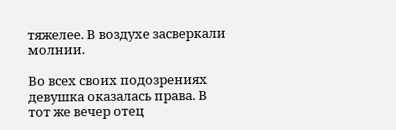тяжелее. В воздухе засверкали молнии.

Во всех своих подозрениях девушка оказалась права. В тот же вечер отец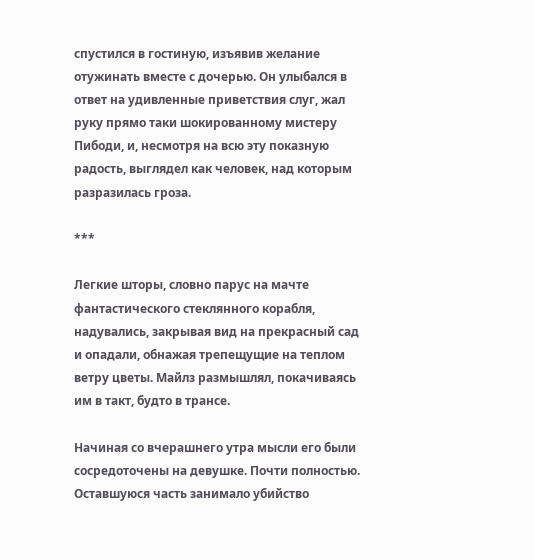спустился в гостиную, изъявив желание отужинать вместе с дочерью. Он улыбался в ответ на удивленные приветствия слуг, жал руку прямо таки шокированному мистеру Пибоди, и, несмотря на всю эту показную радость, выглядел как человек, над которым разразилась гроза.

***

Легкие шторы, словно парус на мачте фантастического стеклянного корабля, надувались, закрывая вид на прекрасный сад и опадали, обнажая трепещущие на теплом ветру цветы. Майлз размышлял, покачиваясь им в такт, будто в трансе.

Начиная со вчерашнего утра мысли его были сосредоточены на девушке. Почти полностью. Оставшуюся часть занимало убийство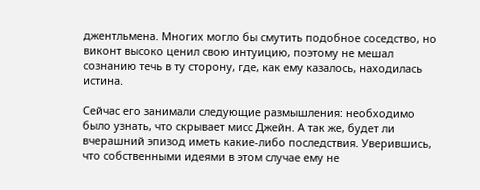джентльмена. Многих могло бы смутить подобное соседство, но виконт высоко ценил свою интуицию, поэтому не мешал сознанию течь в ту сторону, где, как ему казалось, находилась истина.

Сейчас его занимали следующие размышления: необходимо было узнать, что скрывает мисс Джейн. А так же, будет ли вчерашний эпизод иметь какие-либо последствия. Уверившись, что собственными идеями в этом случае ему не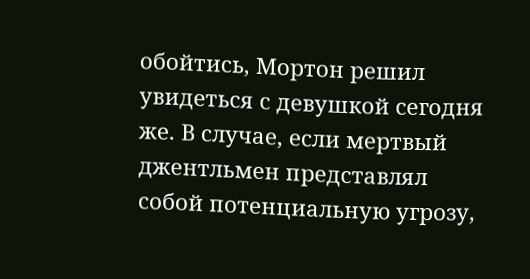обойтись, Мортон решил увидеться с девушкой сегодня же. В случае, если мертвый джентльмен представлял собой потенциальную угрозу,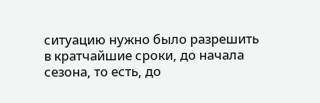ситуацию нужно было разрешить в кратчайшие сроки, до начала сезона, то есть, до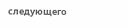следующего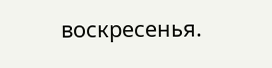воскресенья.